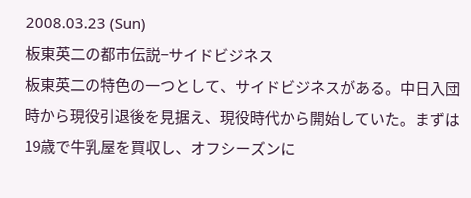2008.03.23 (Sun)
板東英二の都市伝説−サイドビジネス
板東英二の特色の一つとして、サイドビジネスがある。中日入団時から現役引退後を見据え、現役時代から開始していた。まずは19歳で牛乳屋を買収し、オフシーズンに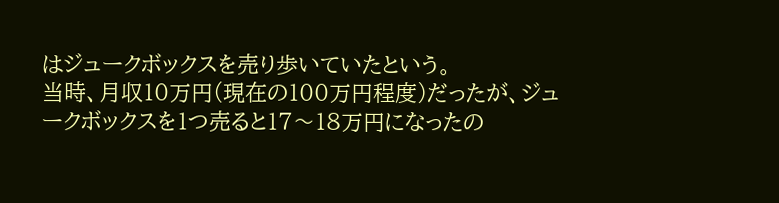はジュークボックスを売り歩いていたという。
当時、月収10万円(現在の100万円程度)だったが、ジュークボックスを1つ売ると17〜18万円になったの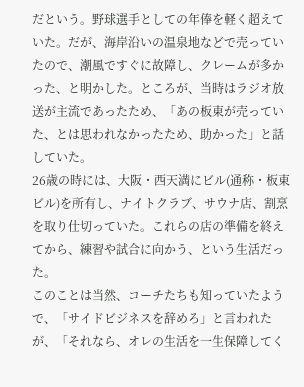だという。野球選手としての年俸を軽く超えていた。だが、海岸沿いの温泉地などで売っていたので、潮風ですぐに故障し、クレームが多かった、と明かした。ところが、当時はラジオ放送が主流であったため、「あの板東が売っていた、とは思われなかったため、助かった」と話していた。
26歳の時には、大阪・西天満にビル(通称・板東ビル)を所有し、ナイトクラブ、サウナ店、割烹を取り仕切っていた。これらの店の準備を終えてから、練習や試合に向かう、という生活だった。
このことは当然、コーチたちも知っていたようで、「サイドビジネスを辞めろ」と言われたが、「それなら、オレの生活を一生保障してく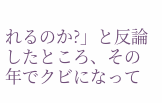れるのか?」と反論したところ、その年でクビになって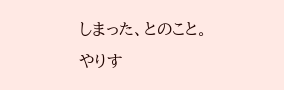しまった、とのこと。
やりす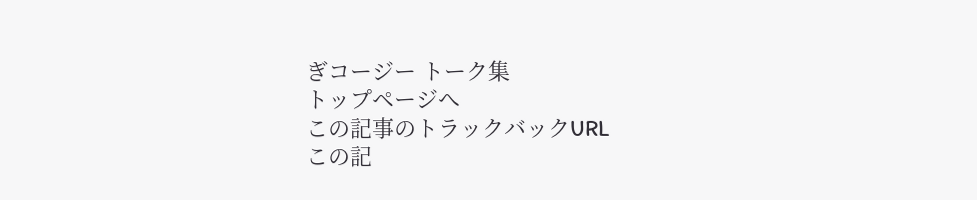ぎコージー トーク集
トップページへ
この記事のトラックバックURL
この記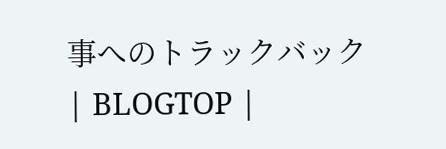事へのトラックバック
| BLOGTOP |